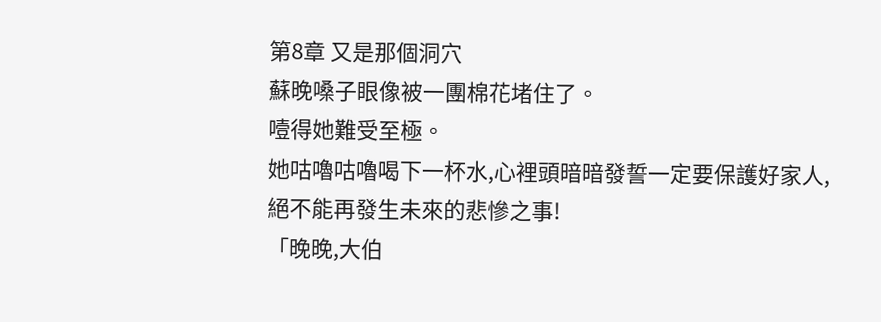第8章 又是那個洞穴
蘇晚嗓子眼像被一團棉花堵住了。
噎得她難受至極。
她咕嚕咕嚕喝下一杯水,心裡頭暗暗發誓一定要保護好家人,絕不能再發生未來的悲慘之事!
「晚晚,大伯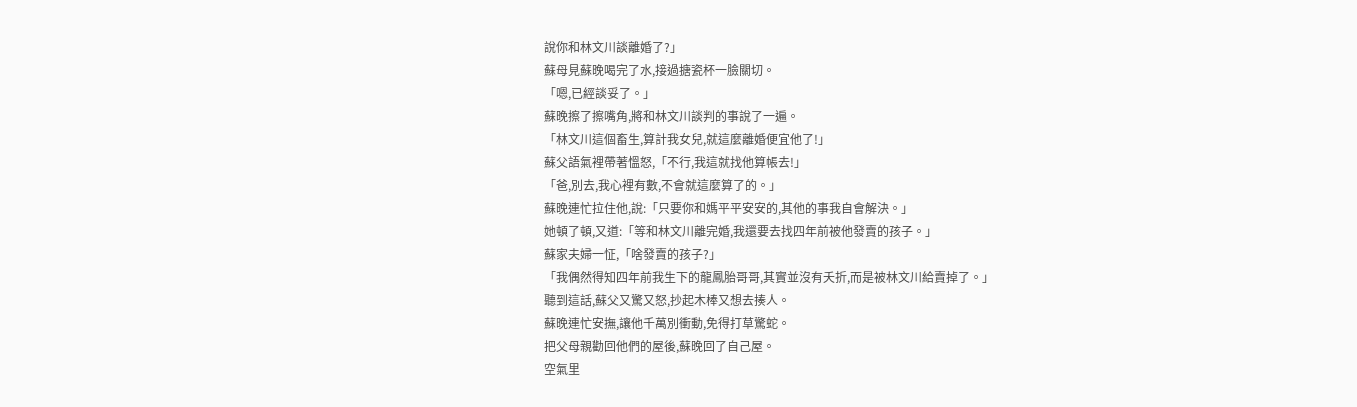說你和林文川談離婚了?」
蘇母見蘇晚喝完了水,接過搪瓷杯一臉關切。
「嗯,已經談妥了。」
蘇晚擦了擦嘴角,將和林文川談判的事說了一遍。
「林文川這個畜生,算計我女兒,就這麼離婚便宜他了!」
蘇父語氣裡帶著慍怒,「不行,我這就找他算帳去!」
「爸,別去,我心裡有數,不會就這麼算了的。」
蘇晚連忙拉住他,說:「只要你和媽平平安安的,其他的事我自會解決。」
她頓了頓,又道:「等和林文川離完婚,我還要去找四年前被他發賣的孩子。」
蘇家夫婦一怔,「啥發賣的孩子?」
「我偶然得知四年前我生下的龍鳳胎哥哥,其實並沒有夭折,而是被林文川給賣掉了。」
聽到這話,蘇父又驚又怒,抄起木棒又想去揍人。
蘇晚連忙安撫,讓他千萬別衝動,免得打草驚蛇。
把父母親勸回他們的屋後,蘇晚回了自己屋。
空氣里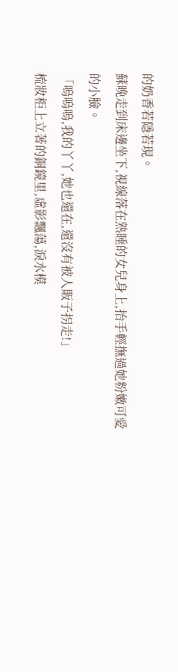的奶香若隱若現。
蘇晚走到床邊坐下,視線落在熟睡的女兒身上,抬手輕撫過她粉嫩可愛的小臉。
「嗚嗚嗚,我的丫丫,她也還在,還沒有被人販子拐走!」
梳妝柜上立著的銅鏡里,虛影飄蕩,淚水模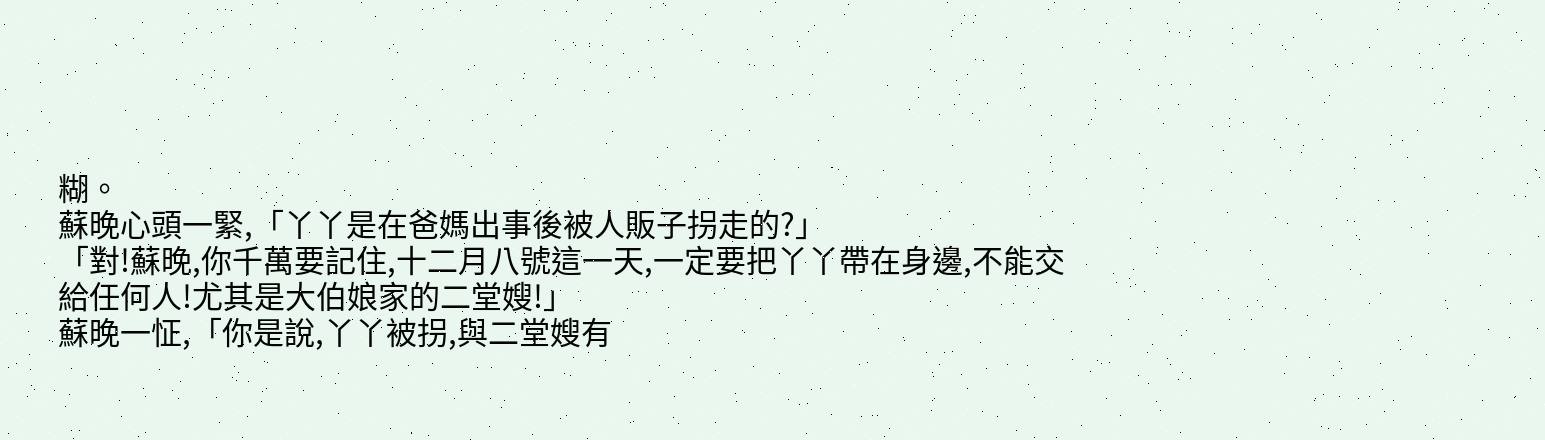糊。
蘇晚心頭一緊,「丫丫是在爸媽出事後被人販子拐走的?」
「對!蘇晚,你千萬要記住,十二月八號這一天,一定要把丫丫帶在身邊,不能交給任何人!尤其是大伯娘家的二堂嫂!」
蘇晚一怔,「你是說,丫丫被拐,與二堂嫂有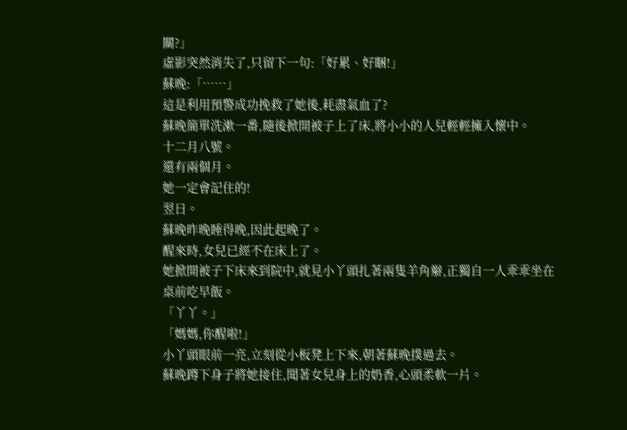關?」
虛影突然消失了,只留下一句:「好累、好睏!」
蘇晚:「……」
這是利用預警成功挽救了她後,耗盡氣血了?
蘇晚簡單洗漱一番,隨後掀開被子上了床,將小小的人兒輕輕擁入懷中。
十二月八號。
還有兩個月。
她一定會記住的!
翌日。
蘇晚昨晚睡得晚,因此起晚了。
醒來時,女兒已經不在床上了。
她掀開被子下床來到院中,就見小丫頭扎著兩隻羊角辮,正獨自一人乖乖坐在桌前吃早飯。
「丫丫。」
「媽媽,你醒啦!」
小丫頭眼前一亮,立刻從小板凳上下來,朝著蘇晚撲過去。
蘇晚蹲下身子將她接住,聞著女兒身上的奶香,心頭柔軟一片。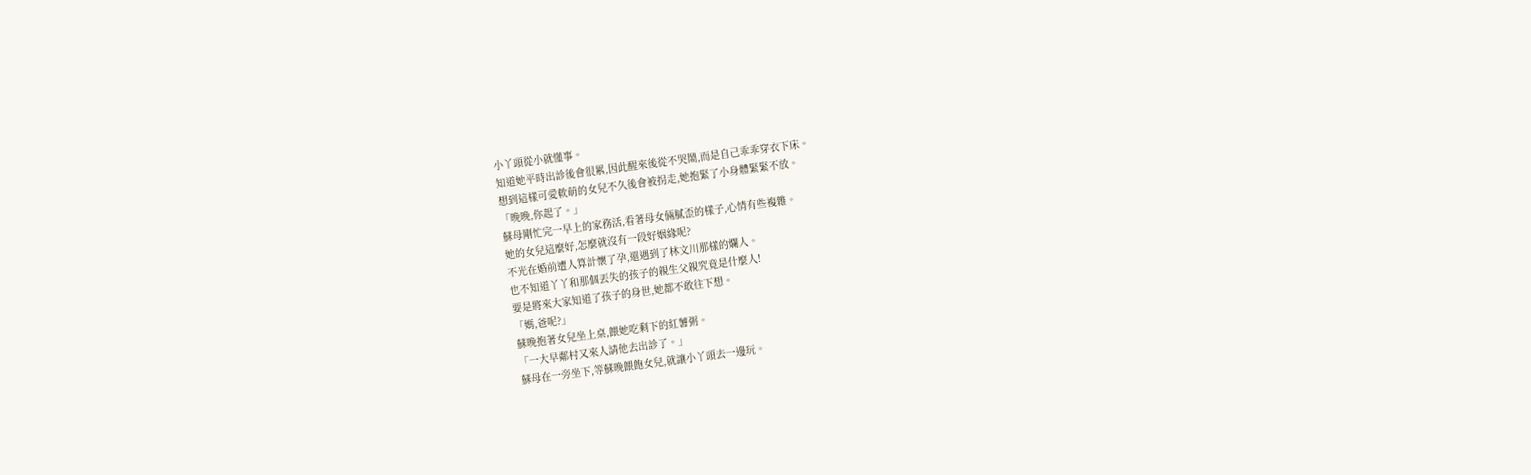小丫頭從小就懂事。
知道她平時出診後會很累,因此醒來後從不哭鬧,而是自己乖乖穿衣下床。
想到這樣可愛軟萌的女兒不久後會被拐走,她抱緊了小身體緊緊不放。
「晚晚,你起了。」
蘇母剛忙完一早上的家務活,看著母女倆膩歪的樣子,心情有些複雜。
她的女兒這麼好,怎麼就沒有一段好姻緣呢?
不光在婚前遭人算計懷了孕,還遇到了林文川那樣的爛人。
也不知道丫丫和那個丟失的孩子的親生父親究竟是什麼人!
要是將來大家知道了孩子的身世,她都不敢往下想。
「媽,爸呢?」
蘇晚抱著女兒坐上桌,餵她吃剩下的紅薯粥。
「一大早鄰村又來人請他去出診了。」
蘇母在一旁坐下,等蘇晚餵飽女兒,就讓小丫頭去一邊玩。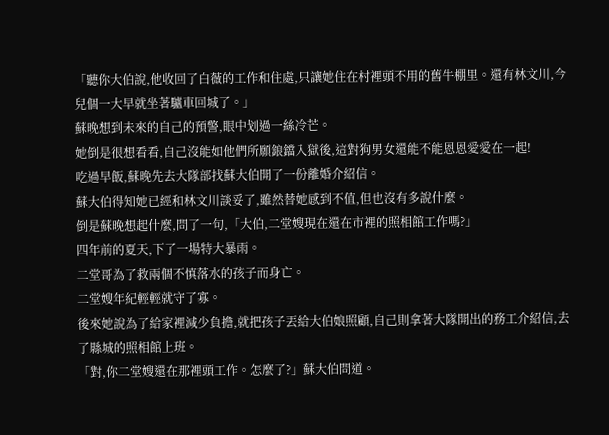「聽你大伯說,他收回了白薇的工作和住處,只讓她住在村裡頭不用的舊牛棚里。還有林文川,今兒個一大早就坐著驢車回城了。」
蘇晚想到未來的自己的預警,眼中划過一絲冷芒。
她倒是很想看看,自己沒能如他們所願鋃鐺入獄後,這對狗男女還能不能恩恩愛愛在一起!
吃過早飯,蘇晚先去大隊部找蘇大伯開了一份離婚介紹信。
蘇大伯得知她已經和林文川談妥了,雖然替她感到不值,但也沒有多說什麼。
倒是蘇晚想起什麼,問了一句,「大伯,二堂嫂現在還在市裡的照相館工作嗎?」
四年前的夏天,下了一場特大暴雨。
二堂哥為了救兩個不慎落水的孩子而身亡。
二堂嫂年紀輕輕就守了寡。
後來她說為了給家裡減少負擔,就把孩子丟給大伯娘照顧,自己則拿著大隊開出的務工介紹信,去了縣城的照相館上班。
「對,你二堂嫂還在那裡頭工作。怎麼了?」蘇大伯問道。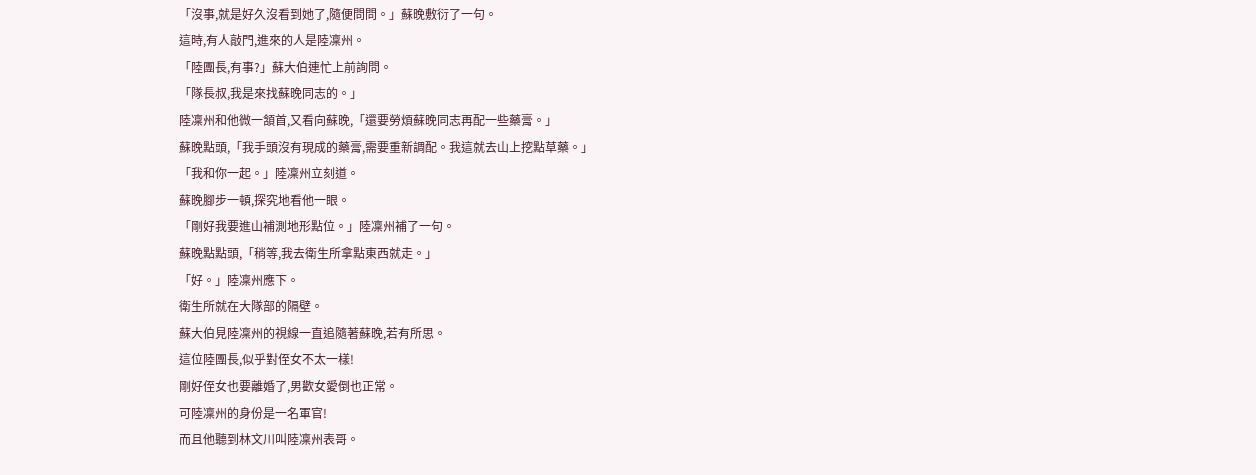「沒事,就是好久沒看到她了,隨便問問。」蘇晚敷衍了一句。
這時,有人敲門,進來的人是陸凜州。
「陸團長,有事?」蘇大伯連忙上前詢問。
「隊長叔,我是來找蘇晚同志的。」
陸凜州和他微一頷首,又看向蘇晚,「還要勞煩蘇晚同志再配一些藥膏。」
蘇晚點頭,「我手頭沒有現成的藥膏,需要重新調配。我這就去山上挖點草藥。」
「我和你一起。」陸凜州立刻道。
蘇晚腳步一頓,探究地看他一眼。
「剛好我要進山補測地形點位。」陸凜州補了一句。
蘇晚點點頭,「稍等,我去衛生所拿點東西就走。」
「好。」陸凜州應下。
衛生所就在大隊部的隔壁。
蘇大伯見陸凜州的視線一直追隨著蘇晚,若有所思。
這位陸團長,似乎對侄女不太一樣!
剛好侄女也要離婚了,男歡女愛倒也正常。
可陸凜州的身份是一名軍官!
而且他聽到林文川叫陸凜州表哥。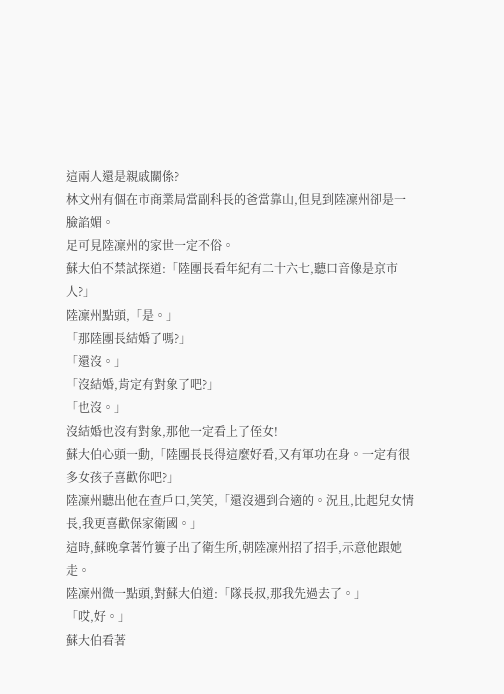這兩人還是親戚關係?
林文州有個在市商業局當副科長的爸當靠山,但見到陸凜州卻是一臉諂媚。
足可見陸凜州的家世一定不俗。
蘇大伯不禁試探道:「陸團長看年紀有二十六七,聽口音像是京市人?」
陸凜州點頭,「是。」
「那陸團長結婚了嗎?」
「還沒。」
「沒結婚,肯定有對象了吧?」
「也沒。」
沒結婚也沒有對象,那他一定看上了侄女!
蘇大伯心頭一動,「陸團長長得這麼好看,又有軍功在身。一定有很多女孩子喜歡你吧?」
陸凜州聽出他在查戶口,笑笑,「還沒遇到合適的。況且,比起兒女情長,我更喜歡保家衛國。」
這時,蘇晚拿著竹簍子出了衛生所,朝陸凜州招了招手,示意他跟她走。
陸凜州微一點頭,對蘇大伯道:「隊長叔,那我先過去了。」
「哎,好。」
蘇大伯看著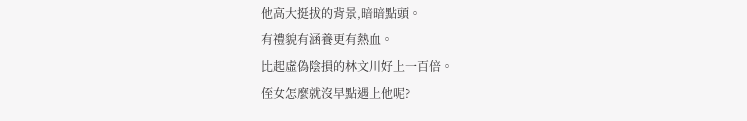他高大挺拔的背景,暗暗點頭。
有禮貌有涵養更有熱血。
比起虛偽陰損的林文川好上一百倍。
侄女怎麼就沒早點遇上他呢?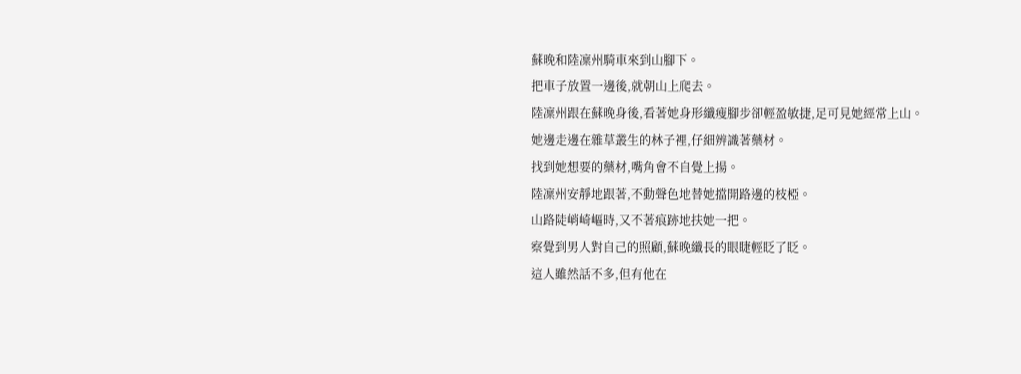蘇晚和陸凜州騎車來到山腳下。
把車子放置一邊後,就朝山上爬去。
陸凜州跟在蘇晚身後,看著她身形纖瘦腳步卻輕盈敏捷,足可見她經常上山。
她邊走邊在雜草叢生的林子裡,仔細辨識著藥材。
找到她想要的藥材,嘴角會不自覺上揚。
陸凜州安靜地跟著,不動聲色地替她擋開路邊的枝椏。
山路陡峭崎嶇時,又不著痕跡地扶她一把。
察覺到男人對自己的照顧,蘇晚纖長的眼睫輕眨了眨。
這人雖然話不多,但有他在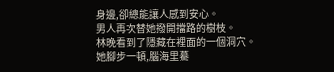身邊,卻總能讓人感到安心。
男人再次替她撥開擋路的樹枝。
林晚看到了隱藏在裡面的一個洞穴。
她腳步一頓,腦海里驀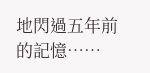地閃過五年前的記憶……